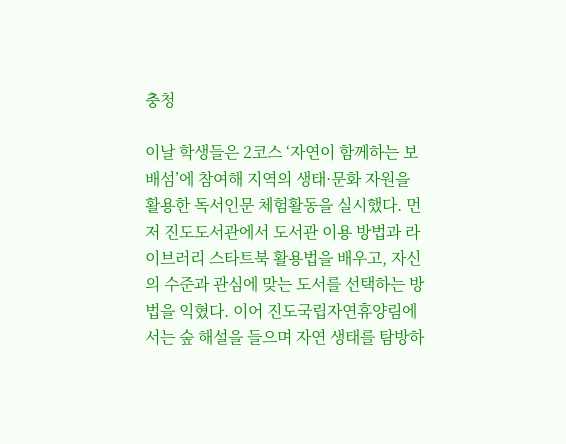충청

이날 학생들은 2코스 ‘자연이 함께하는 보배섬’에 참여해 지역의 생태·문화 자원을 활용한 독서인문 체험활동을 실시했다. 먼저 진도도서관에서 도서관 이용 방법과 라이브러리 스타트북 활용법을 배우고, 자신의 수준과 관심에 맞는 도서를 선택하는 방법을 익혔다. 이어 진도국립자연휴양림에서는 숲 해설을 들으며 자연 생태를 탐방하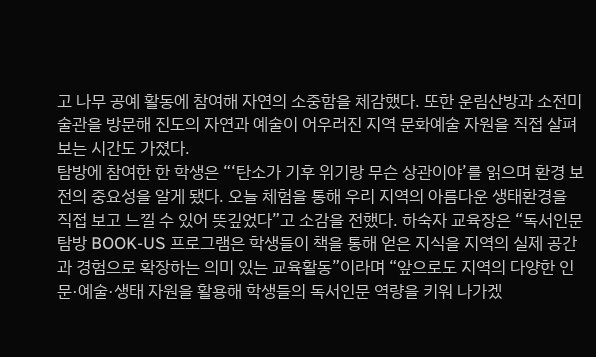고 나무 공예 활동에 참여해 자연의 소중함을 체감했다. 또한 운림산방과 소전미술관을 방문해 진도의 자연과 예술이 어우러진 지역 문화예술 자원을 직접 살펴보는 시간도 가졌다.
탐방에 참여한 한 학생은 “‘탄소가 기후 위기랑 무슨 상관이야’를 읽으며 환경 보전의 중요성을 알게 됐다. 오늘 체험을 통해 우리 지역의 아름다운 생태환경을 직접 보고 느낄 수 있어 뜻깊었다”고 소감을 전했다. 하숙자 교육장은 “독서인문탐방 BOOK-US 프로그램은 학생들이 책을 통해 얻은 지식을 지역의 실제 공간과 경험으로 확장하는 의미 있는 교육활동”이라며 “앞으로도 지역의 다양한 인문·예술·생태 자원을 활용해 학생들의 독서인문 역량을 키워 나가겠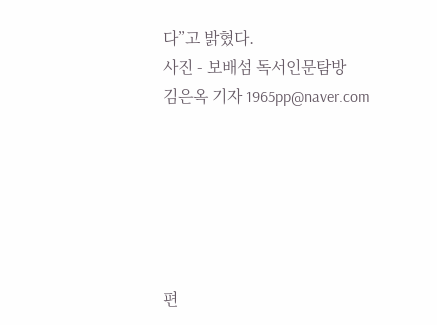다”고 밝혔다.
사진 - 보배섬 독서인문탐방
김은옥 기자 1965pp@naver.com






편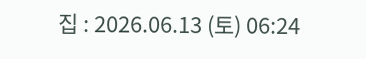집 : 2026.06.13 (토) 06:24